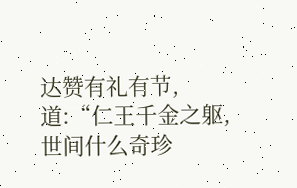达赞有礼有节,道:“仁王千金之躯,世间什么奇珍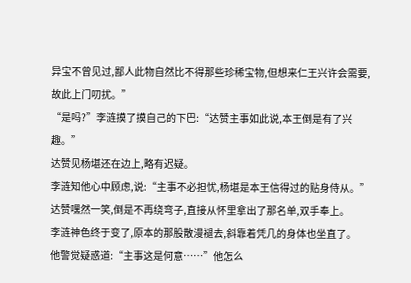异宝不曾见过,鄙人此物自然比不得那些珍稀宝物,但想来仁王兴许会需要,故此上门叨扰。”
“是吗?”李涟摸了摸自己的下巴:“达赞主事如此说,本王倒是有了兴趣。”
达赞见杨堪还在边上,略有迟疑。
李涟知他心中顾虑,说:“主事不必担忧,杨堪是本王信得过的贴身侍从。”
达赞嘿然一笑,倒是不再绕弯子,直接从怀里拿出了那名单,双手奉上。
李涟神色终于变了,原本的那股散漫褪去,斜靠着凭几的身体也坐直了。
他警觉疑惑道:“主事这是何意……”他怎么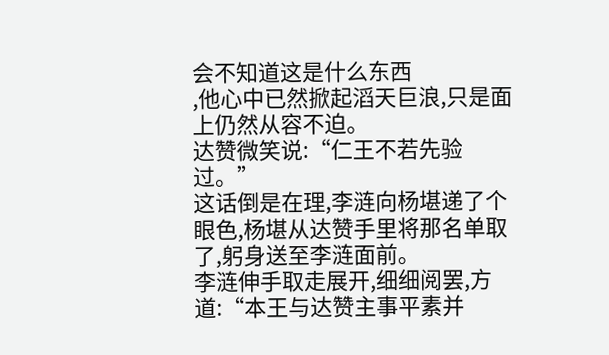会不知道这是什么东西
,他心中已然掀起滔天巨浪,只是面上仍然从容不迫。
达赞微笑说:“仁王不若先验过。”
这话倒是在理,李涟向杨堪递了个眼色,杨堪从达赞手里将那名单取了,躬身送至李涟面前。
李涟伸手取走展开,细细阅罢,方道:“本王与达赞主事平素并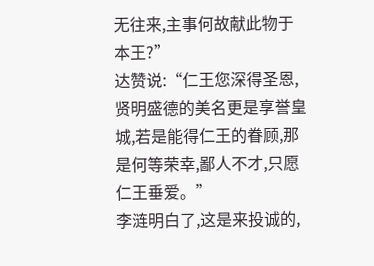无往来,主事何故献此物于本王?”
达赞说:“仁王您深得圣恩,贤明盛德的美名更是享誉皇城,若是能得仁王的眷顾,那是何等荣幸,鄙人不才,只愿仁王垂爱。”
李涟明白了,这是来投诚的,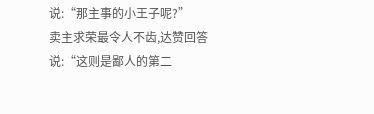说:“那主事的小王子呢?”
卖主求荣最令人不齿,达赞回答说:“这则是鄙人的第二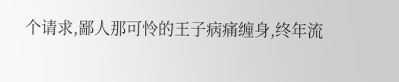个请求,鄙人那可怜的王子病痛缠身,终年流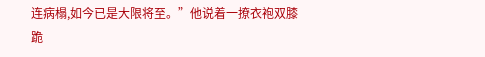连病榻,如今已是大限将至。”他说着一撩衣袍双膝跪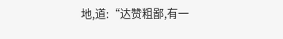地,道:“达赞粗鄙,有一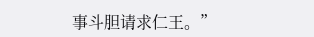事斗胆请求仁王。”